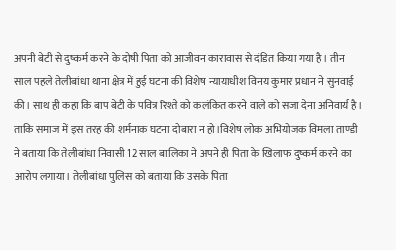अपनी बेटी से दुष्कर्म करने के दोषी पिता को आजीवन कारावास से दंडित किया गया है। तीन साल पहले तेलीबांधा थाना क्षेत्र में हुई घटना की विशेष न्यायाधीश विनय कुमार प्रधान ने सुनवाई की। साथ ही कहा कि बाप बेटी के पवित्र रिश्ते को कलंकित करने वाले को सजा देना अनिवार्य है। ताकि समाज में इस तरह की शर्मनाक घटना दोबारा न हो।विशेष लोक अभियोजक विमला ताण्डी ने बताया कि तेलीबांधा निवासी 12 साल बालिका ने अपने ही पिता के खिलाफ दुष्कर्म करने का आरोप लगाया। तेलीबांधा पुलिस को बताया कि उसके पिता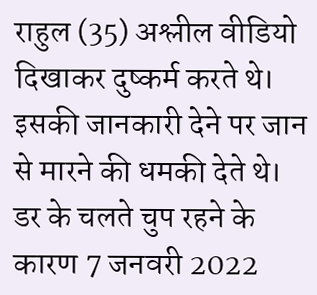राहुल (35) अश्लील वीडियो दिखाकर दुष्कर्म करते थे। इसकी जानकारी देने पर जान से मारने की धमकी देते थे। डर के चलते चुप रहने के कारण 7 जनवरी 2022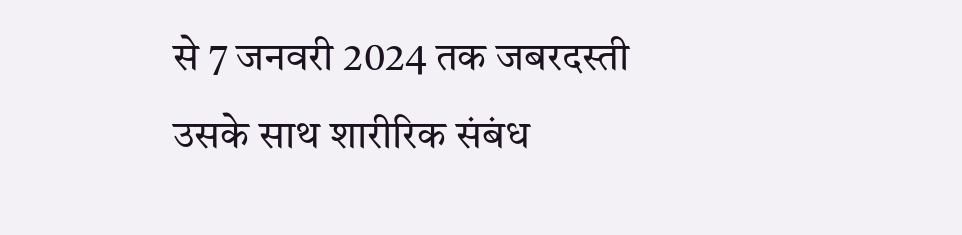से 7 जनवरी 2024 तक जबरदस्ती उसके साथ शारीरिक संबंध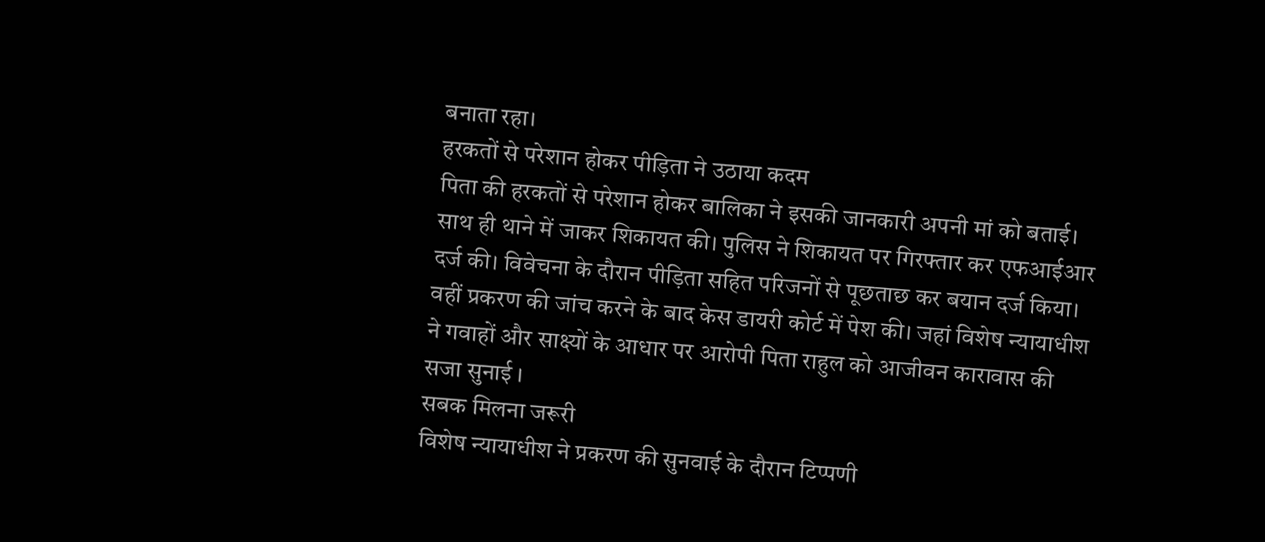बनाता रहा।
हरकतों से परेशान होकर पीड़िता ने उठाया कदम
पिता की हरकतों से परेशान होकर बालिका ने इसकी जानकारी अपनी मां को बताई। साथ ही थाने में जाकर शिकायत की। पुलिस ने शिकायत पर गिरफ्तार कर एफआईआर दर्ज की। विवेचना के दौरान पीड़िता सहित परिजनों से पूछताछ कर बयान दर्ज किया। वहीं प्रकरण की जांच करने के बाद केस डायरी कोर्ट में पेश की। जहां विशेष न्यायाधीश ने गवाहों और साक्ष्यों के आधार पर आरोपी पिता राहुल को आजीवन कारावास की सजा सुनाई ।
सबक मिलना जरूरी
विशेष न्यायाधीश ने प्रकरण की सुनवाई के दौरान टिप्पणी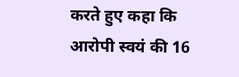करते हुए कहा कि आरोपी स्वयं की 16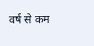वर्ष से कम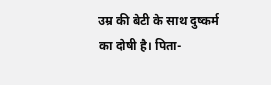उम्र की बेटी के साथ दुष्कर्म का दोषी है। पिता-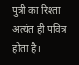पुत्री का रिश्ता अत्यंत ही पवित्र होता है।